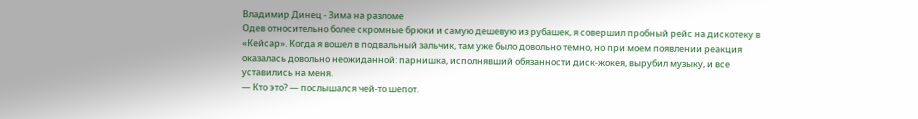Владимир Динец - Зима на разломе
Одев относительно более скромные брюки и самую дешевую из рубашек, я совершил пробный рейс на дискотеку в «Кейсар». Когда я вошел в подвальный зальчик, там уже было довольно темно, но при моем появлении реакция оказалась довольно неожиданной: парнишка, исполнявший обязанности диск-жокея, вырубил музыку, и все уставились на меня.
— Кто это? — послышался чей-то шепот.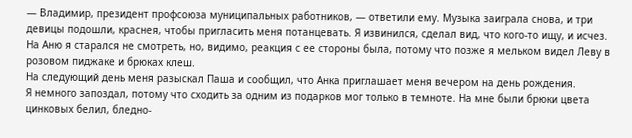— Владимир, президент профсоюза муниципальных работников, — ответили ему. Музыка заиграла снова, и три девицы подошли, краснея, чтобы пригласить меня потанцевать. Я извинился, сделал вид, что кого-то ищу, и исчез.
На Аню я старался не смотреть, но, видимо, реакция с ее стороны была, потому что позже я мельком видел Леву в розовом пиджаке и брюках клеш.
На следующий день меня разыскал Паша и сообщил, что Анка приглашает меня вечером на день рождения.
Я немного запоздал, потому что сходить за одним из подарков мог только в темноте. На мне были брюки цвета цинковых белил, бледно-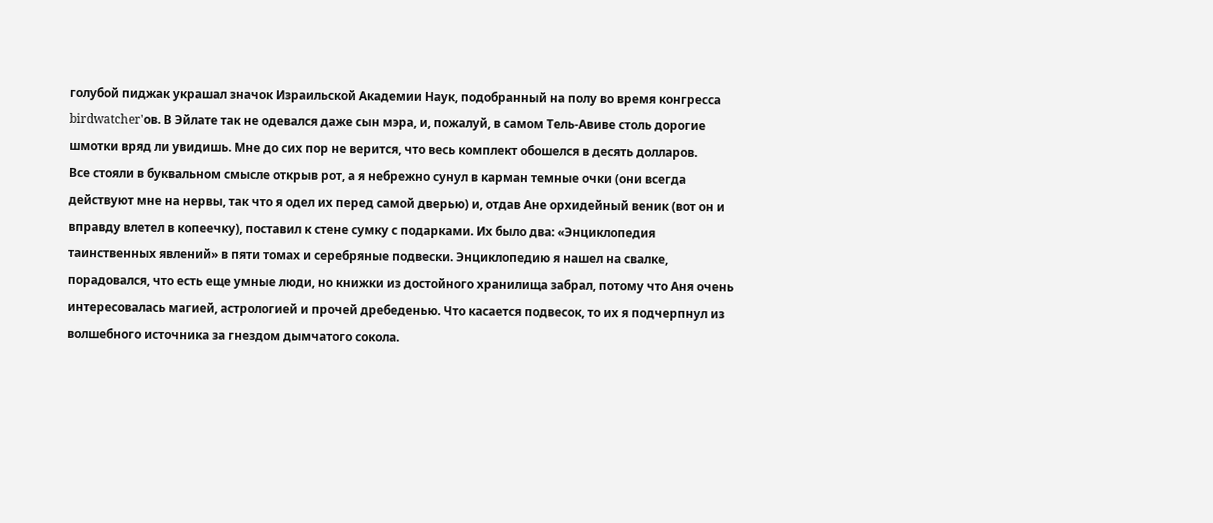голубой пиджак украшал значок Израильской Академии Наук, подобранный на полу во время конгресса birdwatcher'ов. В Эйлате так не одевался даже сын мэра, и, пожалуй, в самом Тель-Авиве столь дорогие шмотки вряд ли увидишь. Мне до сих пор не верится, что весь комплект обошелся в десять долларов.
Все стояли в буквальном смысле открыв рот, а я небрежно сунул в карман темные очки (они всегда действуют мне на нервы, так что я одел их перед самой дверью) и, отдав Ане орхидейный веник (вот он и вправду влетел в копеечку), поставил к стене сумку с подарками. Их было два: «Энциклопедия таинственных явлений» в пяти томах и серебряные подвески. Энциклопедию я нашел на свалке, порадовался, что есть еще умные люди, но книжки из достойного хранилища забрал, потому что Аня очень интересовалась магией, астрологией и прочей дребеденью. Что касается подвесок, то их я подчерпнул из волшебного источника за гнездом дымчатого сокола.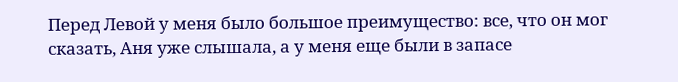Перед Левой у меня было большое преимущество: все, что он мог сказать, Аня уже слышала, а у меня еще были в запасе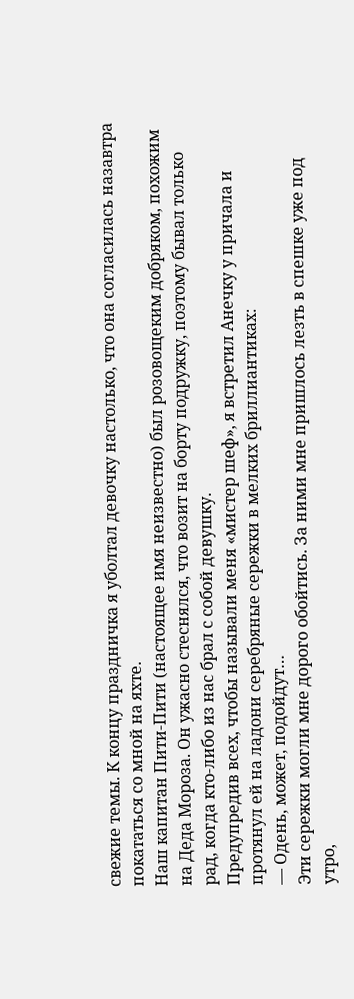свежие темы. К концу праздничка я уболтал девочку настолько, что она согласилась назавтра покататься со мной на яхте.
Наш капитан Пити-Пити (настоящее имя неизвестно) был розовощеким добряком, похожим на Деда Мороза. Он ужасно стеснялся, что возит на борту подружку, поэтому бывал только рад, когда кто-либо из нас брал с собой девушку.
Предупредив всех, чтобы называли меня «мистер шеф», я встретил Анечку у причала и протянул ей на ладони серебряные сережки в мелких бриллиантиках:
— Одень, может, подойдут…
Эти сережки могли мне дорого обойтись. За ними мне пришлось лезть в спешке уже под утро,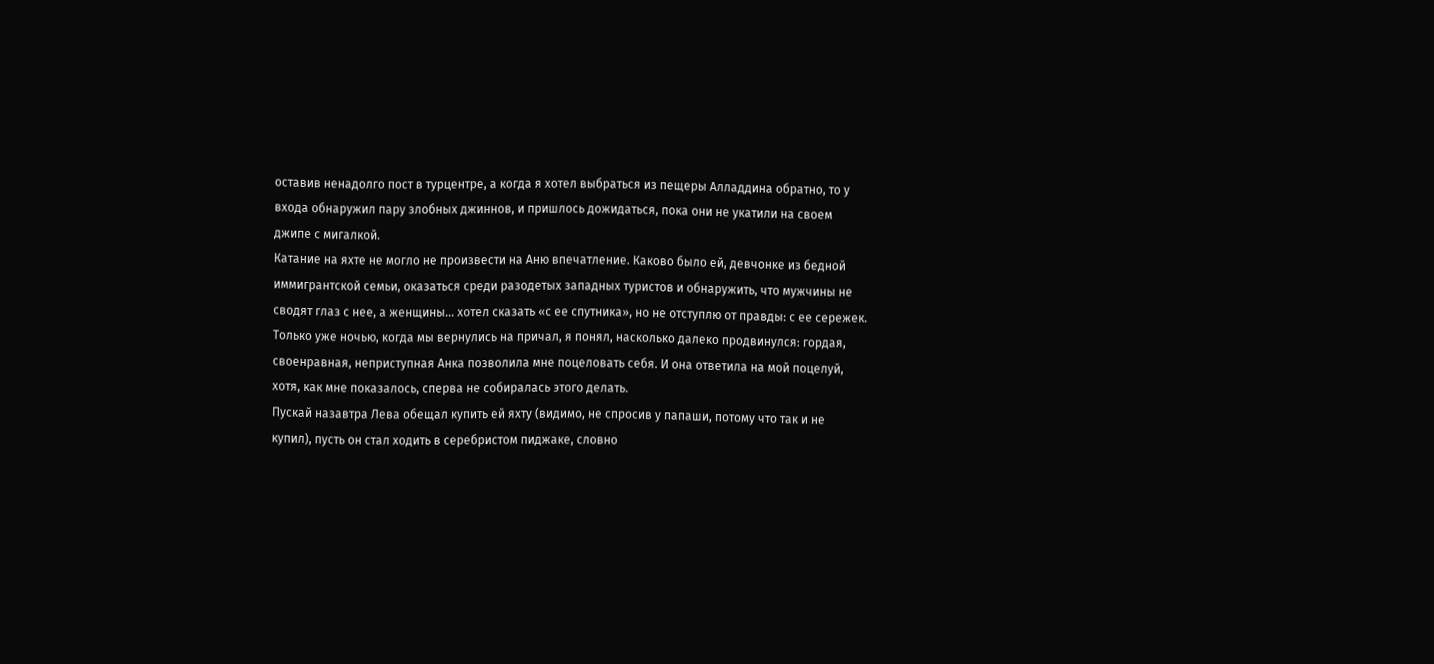оставив ненадолго пост в турцентре, а когда я хотел выбраться из пещеры Алладдина обратно, то у входа обнаружил пару злобных джиннов, и пришлось дожидаться, пока они не укатили на своем джипе с мигалкой.
Катание на яхте не могло не произвести на Аню впечатление. Каково было ей, девчонке из бедной иммигрантской семьи, оказаться среди разодетых западных туристов и обнаружить, что мужчины не сводят глаз с нее, а женщины… хотел сказать «с ее спутника», но не отступлю от правды: с ее сережек.
Только уже ночью, когда мы вернулись на причал, я понял, насколько далеко продвинулся: гордая, своенравная, неприступная Анка позволила мне поцеловать себя. И она ответила на мой поцелуй, хотя, как мне показалось, сперва не собиралась этого делать.
Пускай назавтра Лева обещал купить ей яхту (видимо, не спросив у папаши, потому что так и не купил), пусть он стал ходить в серебристом пиджаке, словно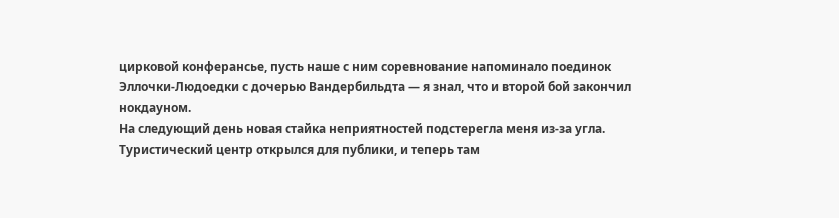цирковой конферансье, пусть наше с ним соревнование напоминало поединок Эллочки-Людоедки с дочерью Вандербильдта — я знал, что и второй бой закончил нокдауном.
На следующий день новая стайка неприятностей подстерегла меня из-за угла.
Туристический центр открылся для публики, и теперь там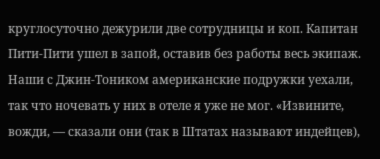круглосуточно дежурили две сотрудницы и коп. Капитан Пити-Пити ушел в запой, оставив без работы весь экипаж. Наши с Джин-Тоником американские подружки уехали, так что ночевать у них в отеле я уже не мог. «Извините, вожди, — сказали они (так в Штатах называют индейцев),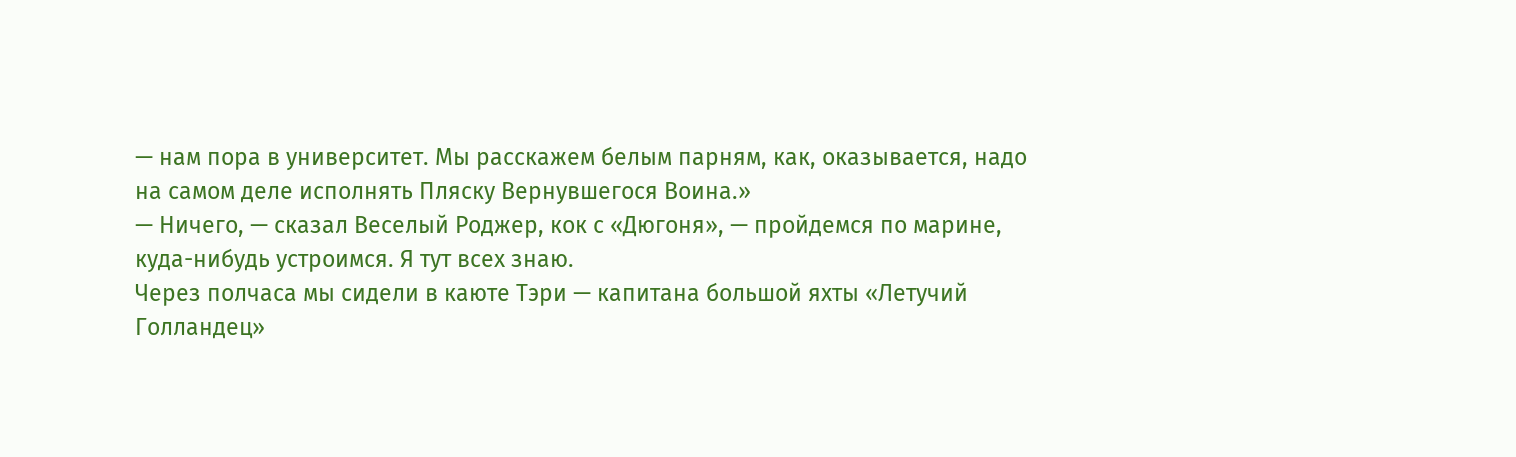— нам пора в университет. Мы расскажем белым парням, как, оказывается, надо на самом деле исполнять Пляску Вернувшегося Воина.»
— Ничего, — сказал Веселый Роджер, кок с «Дюгоня», — пройдемся по марине, куда-нибудь устроимся. Я тут всех знаю.
Через полчаса мы сидели в каюте Тэри — капитана большой яхты «Летучий Голландец»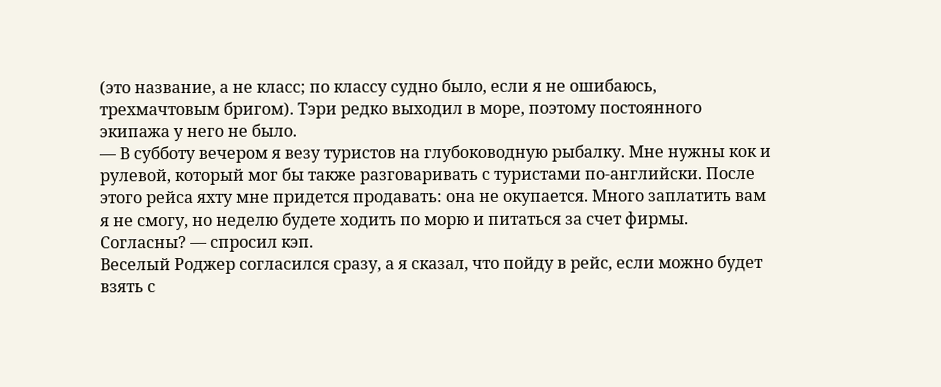(это название, а не класс; по классу судно было, если я не ошибаюсь, трехмачтовым бригом). Тэри редко выходил в море, поэтому постоянного экипажа у него не было.
— В субботу вечером я везу туристов на глубоководную рыбалку. Мне нужны кок и рулевой, который мог бы также разговаривать с туристами по-английски. После этого рейса яхту мне придется продавать: она не окупается. Много заплатить вам я не смогу, но неделю будете ходить по морю и питаться за счет фирмы. Согласны? — спросил кэп.
Веселый Роджер согласился сразу, а я сказал, что пойду в рейс, если можно будет взять с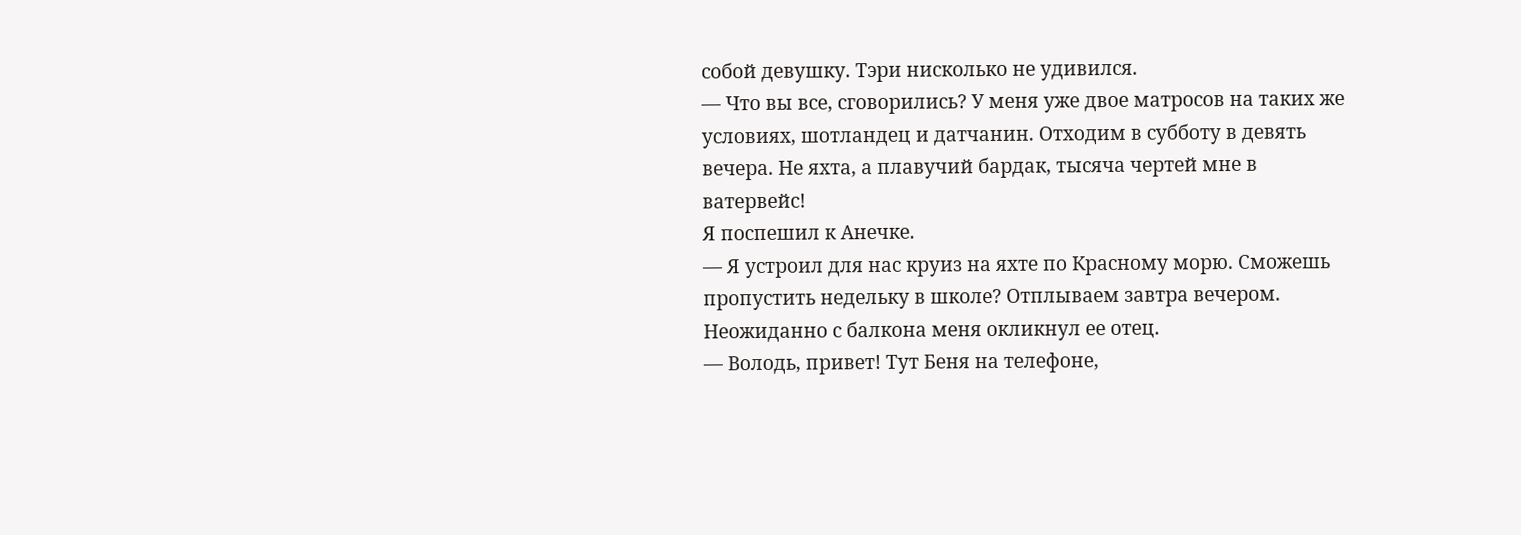собой девушку. Тэри нисколько не удивился.
— Что вы все, сговорились? У меня уже двое матросов на таких же условиях, шотландец и датчанин. Отходим в субботу в девять вечера. Не яхта, а плавучий бардак, тысяча чертей мне в ватервейс!
Я поспешил к Анечке.
— Я устроил для нас круиз на яхте по Красному морю. Сможешь пропустить недельку в школе? Отплываем завтра вечером.
Неожиданно с балкона меня окликнул ее отец.
— Володь, привет! Тут Беня на телефоне,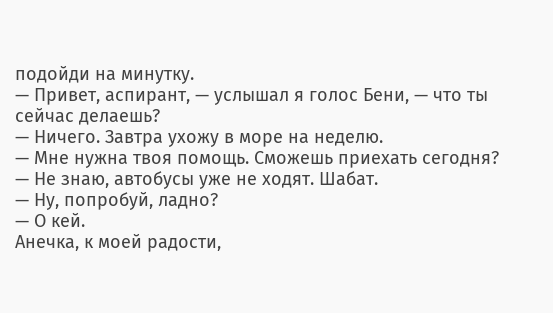подойди на минутку.
— Привет, аспирант, — услышал я голос Бени, — что ты сейчас делаешь?
— Ничего. Завтра ухожу в море на неделю.
— Мне нужна твоя помощь. Сможешь приехать сегодня?
— Не знаю, автобусы уже не ходят. Шабат.
— Ну, попробуй, ладно?
— О кей.
Анечка, к моей радости,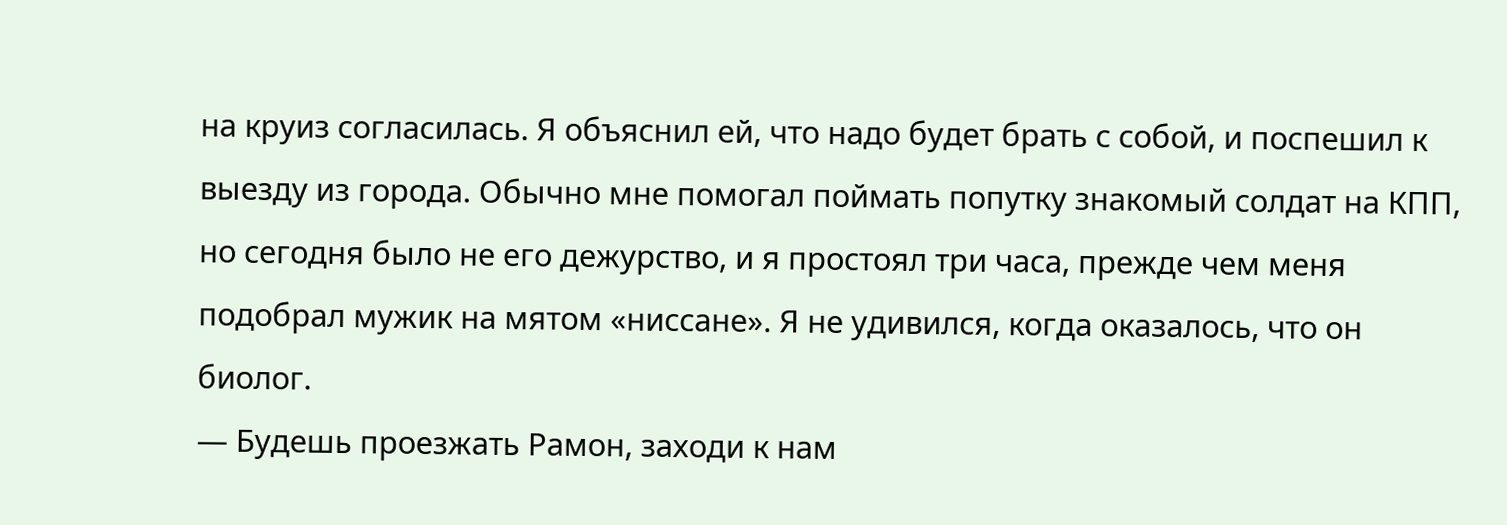на круиз согласилась. Я объяснил ей, что надо будет брать с собой, и поспешил к выезду из города. Обычно мне помогал поймать попутку знакомый солдат на КПП, но сегодня было не его дежурство, и я простоял три часа, прежде чем меня подобрал мужик на мятом «ниссане». Я не удивился, когда оказалось, что он биолог.
— Будешь проезжать Рамон, заходи к нам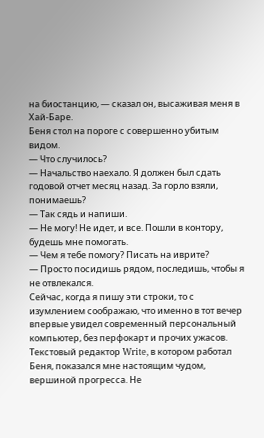на биостанцию, — сказал он, высаживая меня в Хай-Баре.
Беня стол на пороге с совершенно убитым видом.
— Что случилось?
— Начальство наехало. Я должен был сдать годовой отчет месяц назад. За горло взяли, понимаешь?
— Так сядь и напиши.
— Не могу! Не идет, и все. Пошли в контору, будешь мне помогать.
— Чем я тебе помогу? Писать на иврите?
— Просто посидишь рядом, последишь, чтобы я не отвлекался.
Сейчас, когда я пишу эти строки, то с изумлением соображаю, что именно в тот вечер впервые увидел современный персональный компьютер, без перфокарт и прочих ужасов. Текстовый редактор Write, в котором работал Беня, показался мне настоящим чудом, вершиной прогресса. Не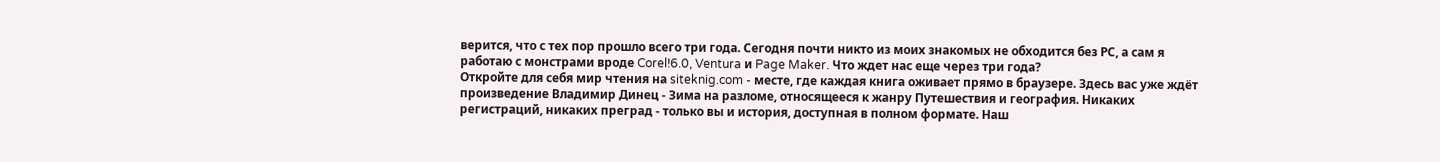верится, что с тех пор прошло всего три года. Сегодня почти никто из моих знакомых не обходится без РС, а сам я работаю с монстрами вроде Corel!6.0, Ventura и Page Maker. Что ждет нас еще через три года?
Откройте для себя мир чтения на siteknig.com - месте, где каждая книга оживает прямо в браузере. Здесь вас уже ждёт произведение Владимир Динец - Зима на разломе, относящееся к жанру Путешествия и география. Никаких регистраций, никаких преград - только вы и история, доступная в полном формате. Наш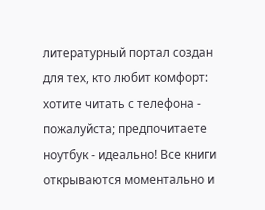литературный портал создан для тех, кто любит комфорт: хотите читать с телефона - пожалуйста; предпочитаете ноутбук - идеально! Все книги открываются моментально и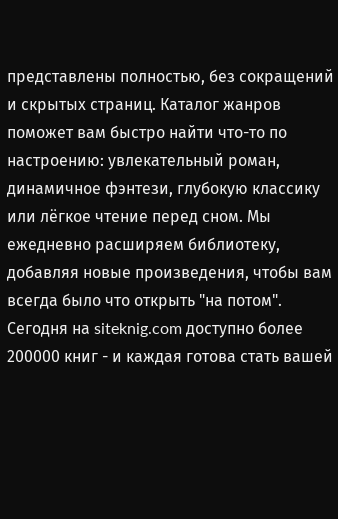представлены полностью, без сокращений и скрытых страниц. Каталог жанров поможет вам быстро найти что-то по настроению: увлекательный роман, динамичное фэнтези, глубокую классику или лёгкое чтение перед сном. Мы ежедневно расширяем библиотеку, добавляя новые произведения, чтобы вам всегда было что открыть "на потом". Сегодня на siteknig.com доступно более 200000 книг - и каждая готова стать вашей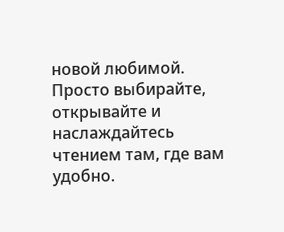новой любимой. Просто выбирайте, открывайте и наслаждайтесь чтением там, где вам удобно.